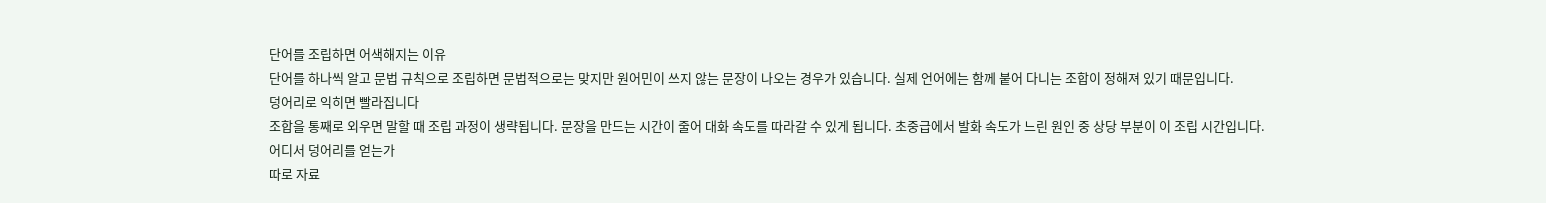단어를 조립하면 어색해지는 이유
단어를 하나씩 알고 문법 규칙으로 조립하면 문법적으로는 맞지만 원어민이 쓰지 않는 문장이 나오는 경우가 있습니다. 실제 언어에는 함께 붙어 다니는 조합이 정해져 있기 때문입니다.
덩어리로 익히면 빨라집니다
조합을 통째로 외우면 말할 때 조립 과정이 생략됩니다. 문장을 만드는 시간이 줄어 대화 속도를 따라갈 수 있게 됩니다. 초중급에서 발화 속도가 느린 원인 중 상당 부분이 이 조립 시간입니다.
어디서 덩어리를 얻는가
따로 자료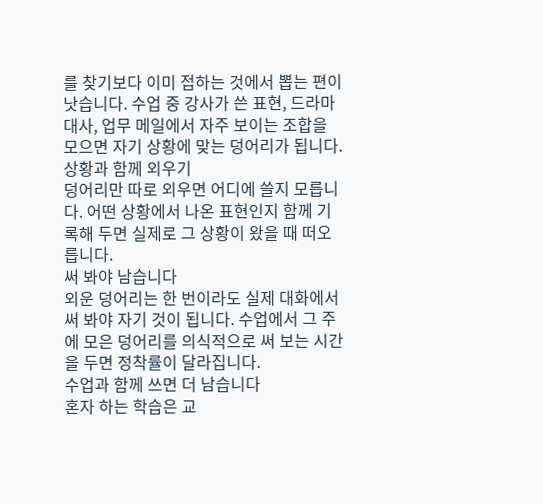를 찾기보다 이미 접하는 것에서 뽑는 편이 낫습니다. 수업 중 강사가 쓴 표현, 드라마 대사, 업무 메일에서 자주 보이는 조합을 모으면 자기 상황에 맞는 덩어리가 됩니다.
상황과 함께 외우기
덩어리만 따로 외우면 어디에 쓸지 모릅니다. 어떤 상황에서 나온 표현인지 함께 기록해 두면 실제로 그 상황이 왔을 때 떠오릅니다.
써 봐야 남습니다
외운 덩어리는 한 번이라도 실제 대화에서 써 봐야 자기 것이 됩니다. 수업에서 그 주에 모은 덩어리를 의식적으로 써 보는 시간을 두면 정착률이 달라집니다.
수업과 함께 쓰면 더 남습니다
혼자 하는 학습은 교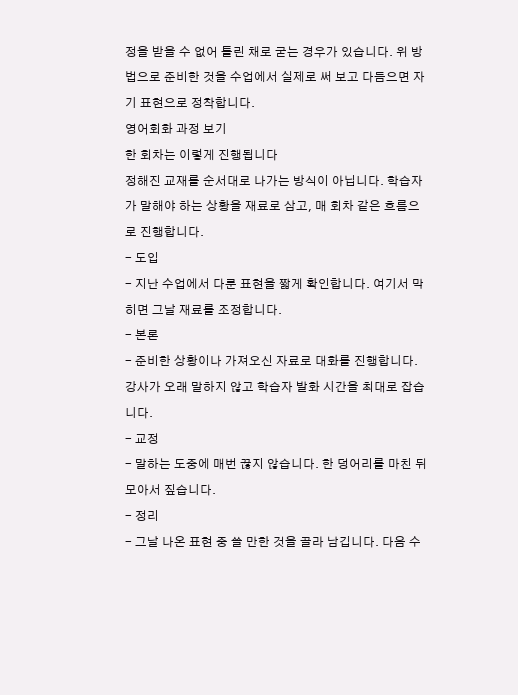정을 받을 수 없어 틀린 채로 굳는 경우가 있습니다. 위 방법으로 준비한 것을 수업에서 실제로 써 보고 다듬으면 자기 표현으로 정착합니다.
영어회화 과정 보기
한 회차는 이렇게 진행됩니다
정해진 교재를 순서대로 나가는 방식이 아닙니다. 학습자가 말해야 하는 상황을 재료로 삼고, 매 회차 같은 흐름으로 진행합니다.
- 도입
- 지난 수업에서 다룬 표현을 짧게 확인합니다. 여기서 막히면 그날 재료를 조정합니다.
- 본론
- 준비한 상황이나 가져오신 자료로 대화를 진행합니다. 강사가 오래 말하지 않고 학습자 발화 시간을 최대로 잡습니다.
- 교정
- 말하는 도중에 매번 끊지 않습니다. 한 덩어리를 마친 뒤 모아서 짚습니다.
- 정리
- 그날 나온 표현 중 쓸 만한 것을 골라 남깁니다. 다음 수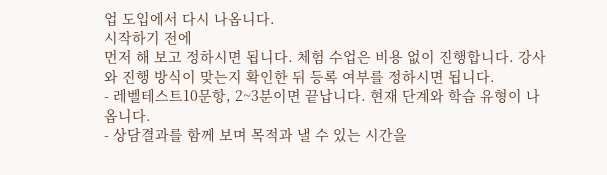업 도입에서 다시 나옵니다.
시작하기 전에
먼저 해 보고 정하시면 됩니다. 체험 수업은 비용 없이 진행합니다. 강사와 진행 방식이 맞는지 확인한 뒤 등록 여부를 정하시면 됩니다.
- 레벨테스트10문항, 2~3분이면 끝납니다. 현재 단계와 학습 유형이 나옵니다.
- 상담결과를 함께 보며 목적과 낼 수 있는 시간을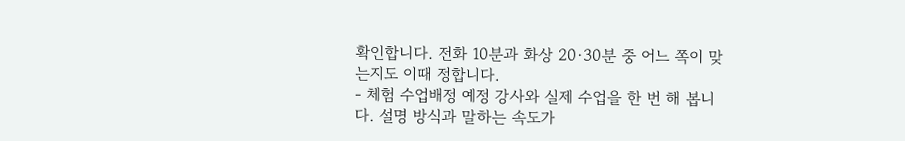확인합니다. 전화 10분과 화상 20·30분 중 어느 쪽이 맞는지도 이때 정합니다.
- 체험 수업배정 예정 강사와 실제 수업을 한 번 해 봅니다. 설명 방식과 말하는 속도가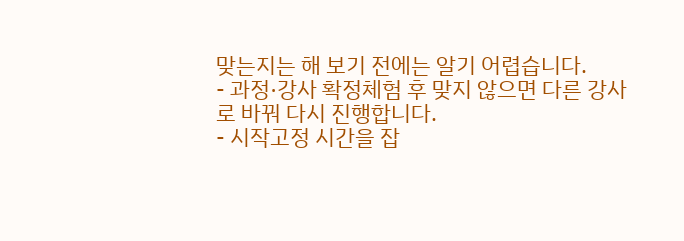맞는지는 해 보기 전에는 알기 어렵습니다.
- 과정·강사 확정체험 후 맞지 않으면 다른 강사로 바꿔 다시 진행합니다.
- 시작고정 시간을 잡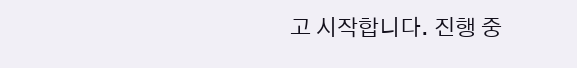고 시작합니다. 진행 중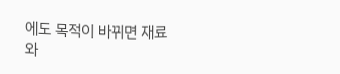에도 목적이 바뀌면 재료와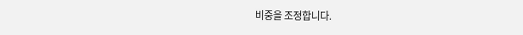비중을 조정합니다.